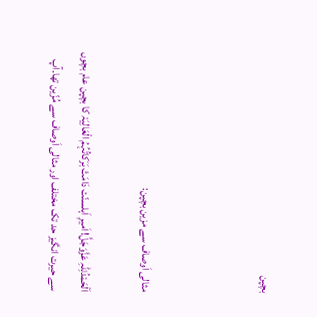بچپن



مثالی اَوصاف سے مزین بچپن:

اَلْحَمْدُلِلّٰہِ عَزَّوَجَلَّ! اَمیرِ اَہلسنّت دَامَتْ بَرَکاتُہُمُ الْعَالِیَہْ کا بچپن عام بچوں سے حیرت انگیز حد تک مختلف اور مثالی اَوصاف سے مُزّین تھا۔آپ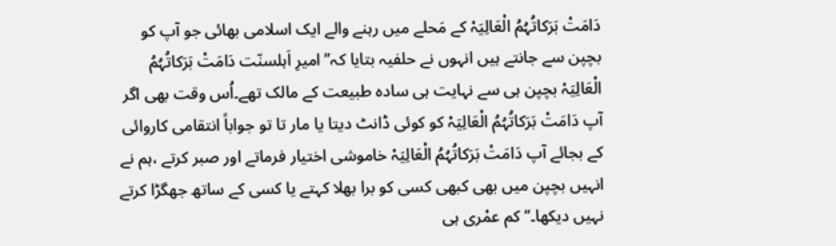دَامَتْ بَرَکاتُہُمُ الْعَالِیَہْ کے مَحلے میں رہنے والے ایک اسلامی بھائی جو آپ کو بچپن سے جانتے ہیں انہوں نے حلفیہ بتایا کہ’’ امیرِ اَہلسنّت دَامَتْ بَرَکاتُہُمُ الْعَالِیَہْ بچپن ہی سے نہایت ہی سادہ طبیعت کے مالک تھے۔اُس وقت بھی اگر آپ دَامَتْ بَرَکاتُہُمُ الْعَالِیَہْ کو کوئی ڈانٹ دیتا یا مار تا تو جواباً انتقامی کاروائی کے بجائے آپ دَامَتْ بَرَکاتُہُمُ الْعَالِیَہْ خاموشی اختیار فرماتے اور صبر کرتے ،ہم نے انہیں بچپن میں بھی کبھی کسی کو برا بھلا کہتے یا کسی کے ساتھ جھگڑا کرتے نہیں دیکھا۔‘‘کم عمْری ہی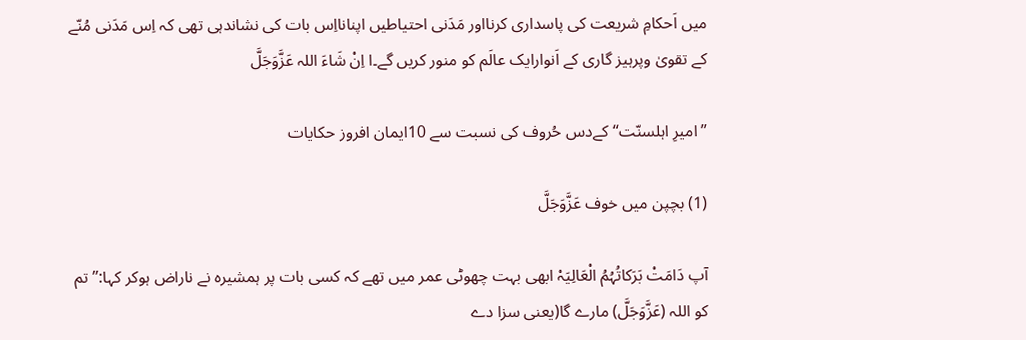میں اَحکامِ شریعت کی پاسداری کرنااور مَدَنی احتیاطیں اپنانااِس بات کی نشاندہی تھی کہ اِس مَدَنی مُنّے کے تقویٰ وپرہیز گاری کے اَنوارایک عالَم کو منور کریں گے۔ا اِنْ شَاءَ اللہ عَزَّوَجَلَّ

’’امیرِ اہلسنّت‘‘کےدس حُروف کی نسبت سے 10ایمان افروز حکایات

(1) بچپن میں خوف عَزَّوَجَلَّ

آپ دَامَتْ بَرَکاتُہُمُ الْعَالِیَہْ ابھی بہت چھوٹی عمر میں تھے کہ کسی بات پر ہمشیرہ نے ناراض ہوکر کہا:’’ تم کو اللہ (عَزَّوَجَلَّ) مارے گا(یعنی سزا دے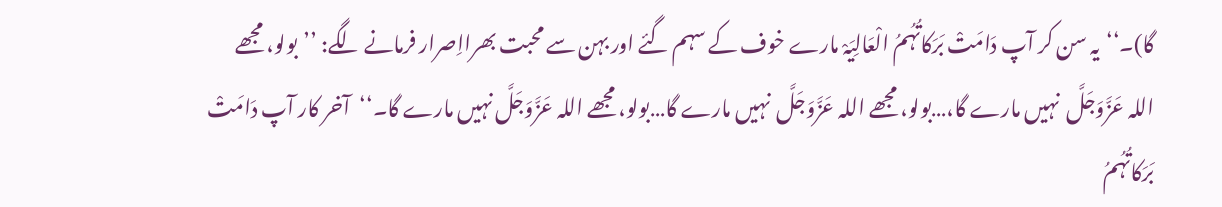گا)۔‘‘یہ سن کر آپ دَامَتْ بَرَکاتُہُمُ الْعَالِیَہْ مارے خوف کے سہم گئے اور بہن سے محبت بھرااِصرار فرمانے لگے: ’’بولو، مجھے  اللہ عَزَّوَجَلَّ  نہیں مارے گا،…بولو، مجھے اللہ عَزَّوَجَلَّ  نہیں مارے گا…بولو، مجھے اللہ عَزَّوَجَلَّ نہیں مارے گا۔‘‘آخر کار آپ دَامَتْ بَرَکاتُہُمُ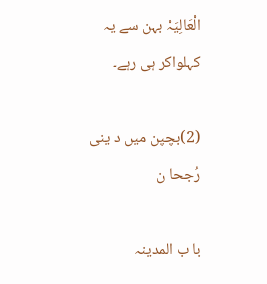الْعَالِیَہْ بہن سے یہ کہلواکر ہی رہے۔

(2)بچپن میں د ینی رُجحا ن

با ب المدینہ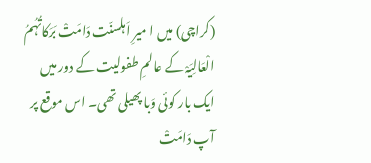(کراچی) میں ا میرِ اَہلسنّت دَامَتْ بَرَکاتُہُمُ الْعَالِیَہْ کے عالمِ طفولیت کے دور میں ایک بار کوئی وَبا پھیلی تھی۔ اس موقع پر آپ دَامَتْ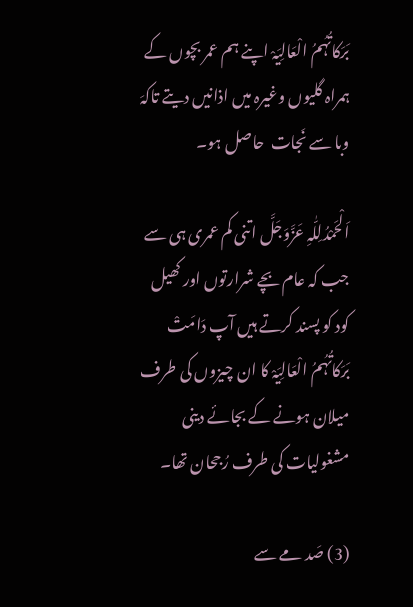بَرَکاتُہُمُ الْعَالِیَہْ اپنے ہم عمر بچوں کے ہمراہ گلیوں وغیرہ میں اذانیں دیتے تاکہَ وبا سے نَجات  حاصل ہو۔

اَلْحَمْدُلِلّٰہِ عَزَّوَجَلَّ اتنی کم عمری ہی سے جب کہ عام بچے شرارتوں اور کھیل کود کو پسند کرتے ہیں آپ دَامَتْ بَرَکاتُہُمُ الْعَالِیَہْ کا ان چیزوں کی طرف میلان ہونے کے بجائے دینی مشغولیات کی طرف رُجحان تھا۔

(3) صَد مے سے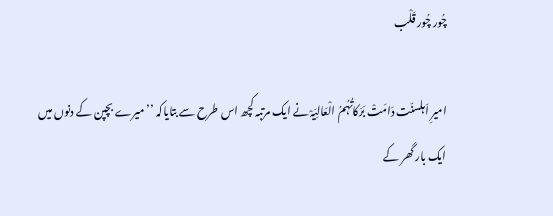چُور چُور قَلْب

امیرِ اَہلسنّت دَامَتْ بَرَکاتُہُمُ الْعَالِیَہْ نے ایک مرتبہ کچھ اس طرح سے بتایاکہ ’’میرے بچپن کے دنوں میں ایک بار گھر کے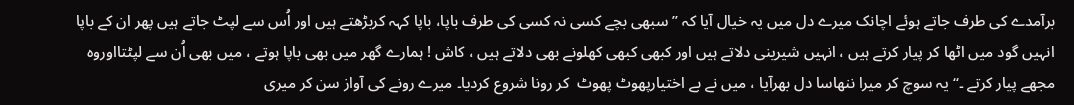برآمدے کی طرف جاتے ہوئے اچانک میرے دل میں یہ خیال آیا کہ ’’سبھی بچے کسی نہ کسی کی طرف باپا، باپا کہہ کربڑھتے ہیں اور اُس سے لپٹ جاتے ہیں پھر ان کے باپا انہیں گود میں اٹھا کر پیار کرتے ہیں ، انہیں شیرینی دلاتے ہیں اور کبھی کبھی کھلونے بھی دلاتے ہیں ، کاش ! ہمارے گھر میں بھی باپا ہوتے ، میں بھی اُن سے لپٹتااوروہ مجھے پیار کرتے ۔‘‘ یہ سوچ کر میرا ننھاسا دل بھرآیا ، میں نے بے اختیارپھوٹ پھوٹ  کر رونا شروع کردیا۔ میرے رونے کی آواز سن کر میری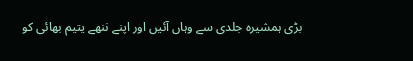بڑی ہمشیرہ جلدی سے وہاں آئیں اور اپنے ننھے یتیم بھائی کو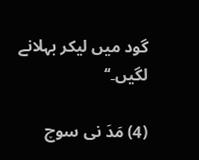گود میں لیکر بہلانے لگیں۔‘‘

(4) مَدَ نی سوچ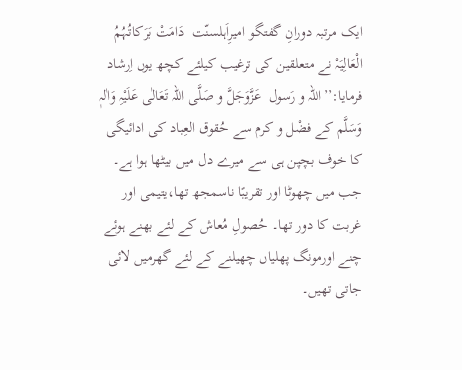ایک مرتبہ دورانِ گفتگو امیرِاَہلسنّت  دَامَتْ بَرَکاتُہُمُ الْعَالِیَہْ نے متعلقین کی ترغیب کیلئے کچھ یوں اِرشاد فرمایا:’’اللہ و رَسول  عَزَّوَجَلَّ و صَلَّی اللہ تَعَالٰی عَلَیْہِ وَاٰلہٖ وَسَلَّم کے فضْل و کرم سے حُقوق العِباد کی ادائیگی کا خوف بچپن ہی سے میرے دل میں بیٹھا ہوا ہے۔ جب میں چھوٹا اور تقریبًا ناسمجھ تھا،یتیمی اور غربت کا دور تھا۔ حُصولِ مُعاش کے لئے بھنے ہوئے چنے اورمونگ پھلیاں چھیلنے کے لئے گھرمیں لائی جاتی تھیں۔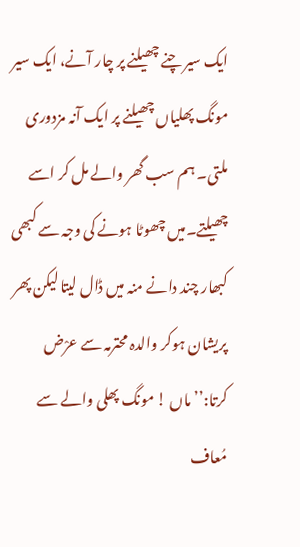ایک سیر چنے چھیلنے پر چار آنے، ایک سیر مونگ پھلیاں چھیلنے پر ایک آنہ مزدوری ملتی۔ ہم سب گھر والے مل کر اسے چھیلتے۔میں چھوٹا ہونے کی وجہ سے کبھی کبھار چند دانے منہ میں ڈال لیتا لیکن پھر پریشان ہوکر والدہ محترمہ سے عرْض کرتا:’’ ماں ! مونگ پھلی والے سے مُعاف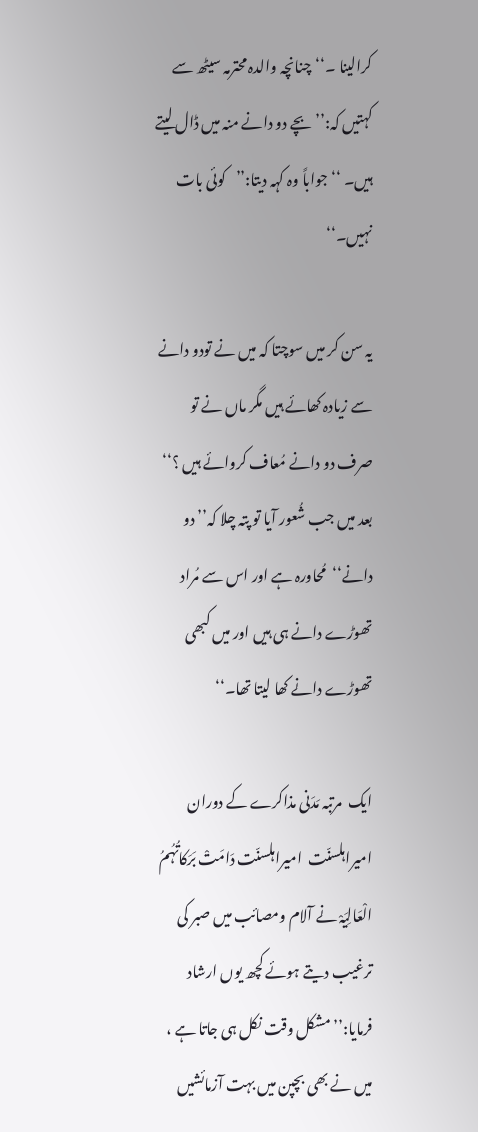کرالینا ۔‘‘چنانچہ والدہ محترمہ سیٹھ سے کہتیں کہ:’’ بچے دو دانے منہ میں ڈال لیتے ہیں۔ ‘‘ جواباً وہ کہہ دیتا:’’کوئی بات نہیں۔‘‘

یہ سن کر میں سوچتا کہ میں نے تودو دانے سے زیادہ کھائے ہیں مگر ماں نے تو صرف دو دانے مُعاف کروائے ہیں ؟‘‘ بعد میں جب شُعور آیا تو پتہ چلا کہ’’ دو دانے‘‘  مُحاورہ ہے اور اس سے مُراد تھوڑے دانے ہی ہیں اور میں کبھی تھوڑے دانے کھا لیتا تھا۔‘‘

ایک  مرتبہ مَدَنی مذاکرے کے دوران امیراہلسنّت  امیراہلسنّت دَامَتْ بَرَکاتُہُمُ الْعَالِیَہْ نے آلام ومصائب میں صبر کی ترغیب دیتے ہوئے کچھ یوں ارشاد فرمایا:’’ مشکل وقت نکل ہی جاتا ہے ، میں نے بھی بچپن میں بہت آزمائشیں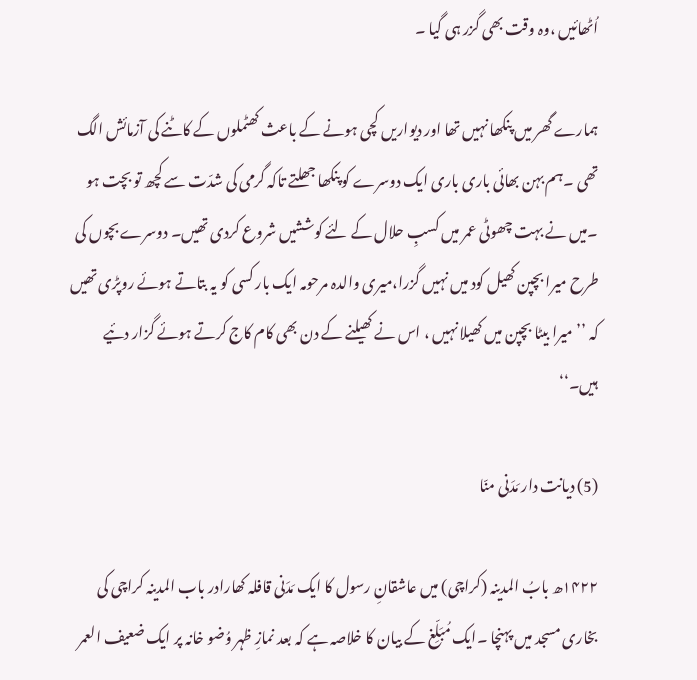اُٹھائیں ،وہ وقت بھی گزر ہی گیا ۔

ہمارے گھر میں پنکھا نہیں تھا اور دیواریں کچی ہونے کے باعث کھٹملوں کے کاٹنے کی آزمائش الگ تھی ۔ہم بہن بھائی باری باری ایک دوسرے کو پنکھا جھلتے تاکہ گرمی کی شدّت سے کچھ تو بچت ہو ۔میں نے بہت چھوٹی عمر میں کسبِ حلال کے لئے کوششیں شروع کردی تھیں۔ دوسرے بچوں کی طرح میرا بچپن کھیل کود میں نہیں گزرا،میری والدہ مرحومہ ایک بار کسی کو یہ بتاتے ہوئے روپڑی تھیں کہ ’’میرا بیٹا بچپن میں کھیلا نہیں ، اس نے کھیلنے کے دن بھی کام کاج کرتے ہوئے گزار دئیے ہیں۔‘‘

(5) دیانت دار مَدَنی منّا

۱۴۲۲ھ بابُ المدینہ (کراچی) میں عاشقانِ رسول کا ایک مَدَنی قافلہ کھارادر باب المدینہ کراچی کی بخاری مسجد میں پہنچا ۔ایک مُبَلِّغ کے بیان کا خلاصہ ہے کہ بعد نمازِ ظہر وُضو خانہ پر ایک ضعیف العمر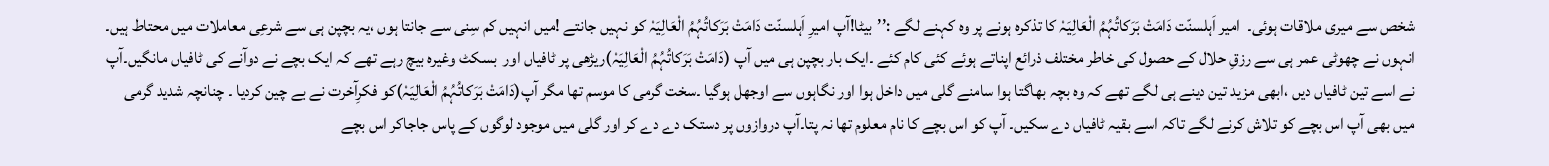شخص سے میری ملاقات ہوئی۔  امیر اَہلسنّت دَامَتْ بَرَکاتُہُمُ الْعَالِیَہْ کا تذکرہ ہونے پر وہ کہنے لگے :’’بیٹا!آپ امیرِ اَہلسنّت دَامَتْ بَرَکاتُہُمُ الْعَالِیَہْ کو نہیں جانتے !میں انہیں کم سِنی سے جانتا ہوں ،یہ بچپن ہی سے شرعِی معاملات میں محتاط ہیں۔ انہوں نے چھوٹی عمر ہی سے رزقِ حلال کے حصول کی خاطر مختلف ذرائع اپناتے ہوئے کئی کام کئے ۔ایک بار بچپن ہی میں آپ (دَامَتْ بَرَکاتُہُمُ الْعَالِیَہْ)ریڑھی پر ٹافیاں اور  بسکٹ وغیرہ بیچ رہے تھے کہ ایک بچے نے دوآنے کی ٹافیاں مانگیں۔آپ نے اسے تین ٹافیاں دیں ،ابھی مزید تین دینے ہی لگے تھے کہ وہ بچہ بھاگتا ہوا سامنے گلی میں داخل ہوا اور نگاہوں سے اوجھل ہوگیا ۔سخت گرمی کا موسم تھا مگر آپ(دَامَتْ بَرَکاتُہُمُ الْعَالِیَہْ)کو فکرِآخرت نے بے چین کردیا ۔ چنانچہ شدید گرمی میں بھی آپ اس بچے کو تلاش کرنے لگے تاکہ اسے بقیہ ٹافیاں دے سکیں۔ آپ کو اس بچے کا نام معلوم تھا نہ پتا۔آپ دروازوں پر دستک دے دے کر اور گلی میں موجود لوگوں کے پاس جاجاکر اس بچے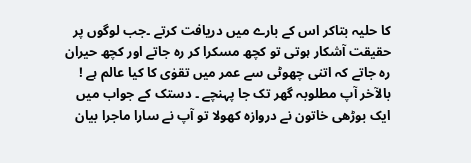کا حلیہ بتاکر اس کے بارے میں دریافت کرتے ۔جب لوگوں پر حقیقت آشکار ہوتی تو کچھ مسکرا کر رہ جاتے اور کچھ حیران رہ جاتے کہ اتنی چھوٹی سے عمر میں تقوٰی کا کیا عالم ہے ! بالآخر آپ مطلوبہ گھر تک جا پہنچے ۔ دستک کے جواب میں ایک بوڑھی خاتون نے دروازہ کھولا تو آپ نے سارا ماجرا بیان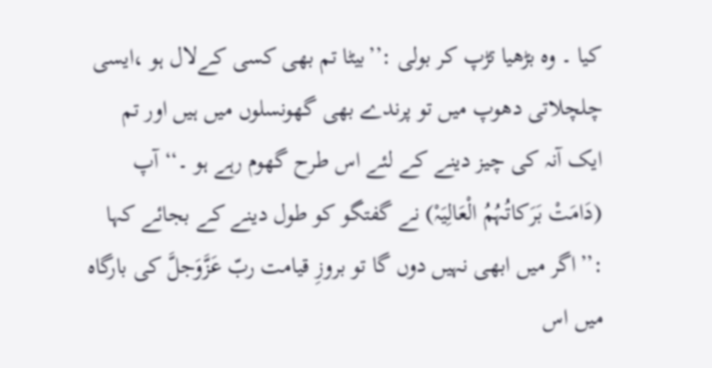کیا ۔ وہ بڑھیا تڑپ کر بولی :’’بیٹا تم بھی کسی کےلال ہو ،ایسی چلچلاتی دھوپ میں تو پرندے بھی گھونسلوں میں ہیں اور تم ایک آنہ کی چیز دینے کے لئے اس طرح گھوم رہے ہو ۔‘‘آپ (دَامَتْ بَرَکاتُہُمُ الْعَالِیَہْ) نے گفتگو کو طول دینے کے بجائے کہا :’’اگر میں ابھی نہیں دوں گا تو بروزِ قیامت ربّ عَزَّوَجلَّ کی بارگاہ میں اس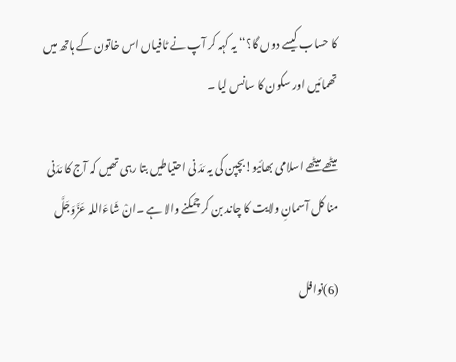کا حساب کیسے دوں گا؟‘‘ یہ کہہ کر آپ نے ٹافیاں اس خاتون کے ہاتھ میں تھمائیں اور سکون کا سانس لیا ۔

میٹھے میٹھے اسلامی بھائیو!بچپن کی یہ مَدَ نی احتیاطیں بتا رہی تھیں کہ آج کا مَدَنی منا کل آسمانِ ولایت کا چاند بن کر چمکنے والا ہے ۔انْ شَاءَاللہ عَزَّوَجَلَّ

(6)نوافل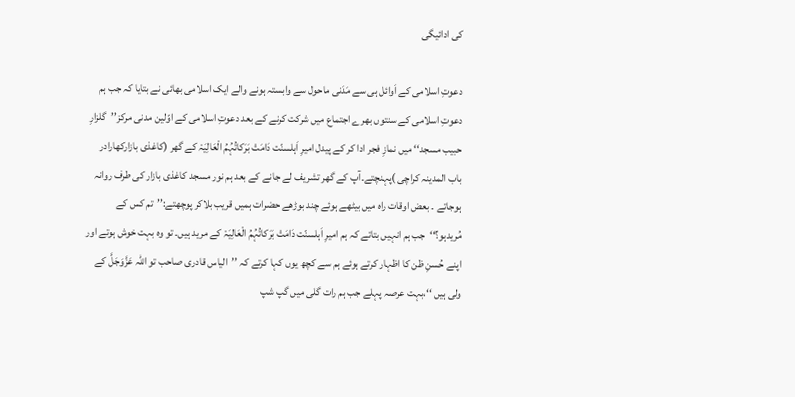کی ادائیگی

دعوتِ اسلامی کے اَوائل ہی سے مَدَنی ماحول سے وابستہ ہونے والے ایک اسلامی بھائی نے بتایا کہ جب ہم دعوتِ اسلامی کے سنتوں بھرے اجتماع میں شرکت کرنے کے بعد دعوتِ اسلامی کے اوّلین مدنی مرکز’’گلزارِ حبیب مسجد‘‘ میں نمازِ فجر ادا کر کے پیدل امیرِ اَہلسنّت دَامَتْ بَرَکاتُہُمُ الْعَالِیَہْ کے گھر (کاغذی بازارکھارادر باب المدینہ کراچی )پہنچتے۔آپ کے گھر تشریف لے جانے کے بعد ہم نور مسجد کاغذی بازار کی طرف روانہ ہوجاتے ۔ بعض اوقات راہ میں بیٹھے ہوئے چند بوڑھے حضرات ہمیں قریب بلاکر پوچھتے:’’تم کس کے مُریدہو؟‘‘جب ہم انہیں بتاتے کہ ہم امیرِ اَہلسنّت دَامَتْ بَرَکاتُہُمُ الْعَالِیَہْ کے مرید ہیں۔ تو وہ بہت خوش ہوتے اور اپنے حُسنِ ظن کا اظہار کرتے ہوئے ہم سے کچھ یوں کہا کرتے کہ ’’الیاس قادری صاحب تو اللہ عَزَّوَجَلَّ کے ولی ہیں ‘‘،بہت عرصہ پہلے جب ہم رات گلی میں گپ شپ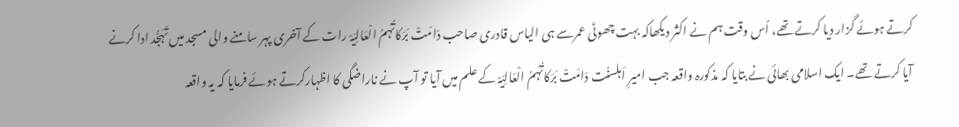کرتے ہوئے گزار دیا کرتے تھے، اُس وقت ہم نے اکثر دیکھاکہ بہت چھوٹی عمرسے ہی الیاس قادری صاحب دَامَتْ بَرَکاتُہُمُ الْعَالِیَہْ رات کے آخری پہر سامنے والی مسجد میں تَہَجُّد ادا کرنے آیا کرتے تھے۔ ایک اسلامی بھائی نے بتایا کہ مذکورہ واقعہ جب امیرِ اَہلسنّت دَامَتْ بَرَکاتُہُمُ الْعَالِیَہْ کے علم میں آیا تو آپ نے ناراضگی کا اظہارکرتے ہوئے فرمایا کہ یہ واقعہ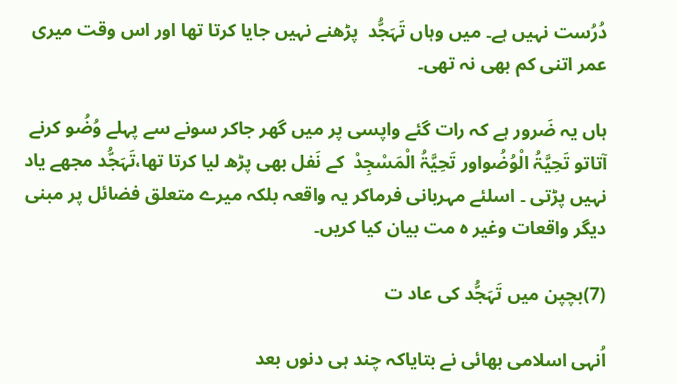دُرُست نہیں ہے۔ میں وہاں تَہَجُّد  پڑھنے نہیں جایا کرتا تھا اور اس وقت میری عمر اتنی کم بھی نہ تھی۔

ہاں یہ ضَرور ہے کہ رات گئے واپسی پر میں گھر جاکر سونے سے پہلے وُضُو کرنے آتاتو تَحِیَّۃُ الْوُضُواور تَحِیَّۃُ الْمَسْجِدْ  کے نَفل بھی پڑھ لیا کرتا تھا،تَہَجُّد مجھے یاد نہیں پڑتی ۔ اسلئے مہربانی فرماکر یہ واقعہ بلکہ میرے متعلق فضائل پر مبنی دیگر واقعات وغیر ہ مت بیان کیا کریں۔

(7)بچپن میں تَہَجُّد کی عاد ت

اُنہی اسلامی بھائی نے بتایاکہ چند ہی دنوں بعد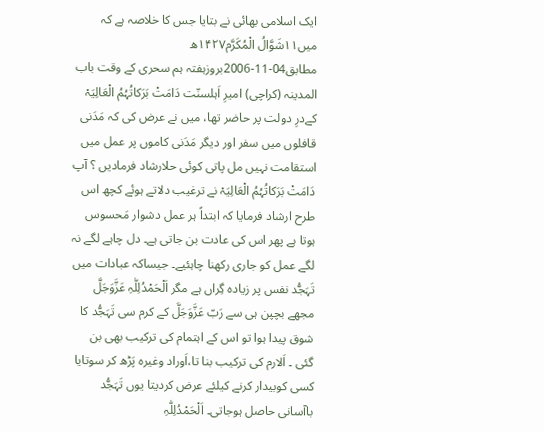ایک اسلامی بھائی نے بتایا جس کا خلاصہ ہے کہ میں۱۱شَوَّالُ الْمُکَرَّم۱۴۲۷ھ مطابق04-11-2006بروزہفتہ ہم سحری کے وقت باب المدینہ (کراچی) امیرِ اَہلسنّت دَامَتْ بَرَکاتُہُمُ الْعَالِیَہْ کےدرِ دولت پر حاضر تھا، میں نے عرض کی کہ مَدَنی قافلوں میں سفر اور دیگر مَدَنی کاموں پر عمل میں استقامت نہیں مل پاتی کوئی حلارشاد فرمادیں ؟ آپ دَامَتْ بَرَکاتُہُمُ الْعَالِیَہْ نے ترغیب دلاتے ہوئے کچھ اس طرح ارشاد فرمایا کہ ابتداً ہر عمل دشوار مَحسوس ہوتا ہے پھر اس کی عادت بن جاتی ہے۔ دل چاہے لگے نہ لگے عمل کو جاری رکھنا چاہئیے۔ جیساکہ عبادات میں تَہَجُّد نفس پر زیادہ گِراں ہے مگر اَلْحَمْدُلِلّٰہِ عَزَّوَجَلَّ مجھے بچپن ہی سے رَبّ عَزَّوَجَلَّ کے کرم سی تَہَجُّد کا شوق پیدا ہوا تو اس کے اہتمام کی ترکیب بھی بن گئی ۔ اَلارم کی ترکیب بنا تا،اَوراد وغیرہ پَڑھ کر سوتایا کسی کوبیدار کرنے کیلئے عرض کردیتا یوں تَہَجُّد باآسانی حاصل ہوجاتی۔ اَلْحَمْدُلِلّٰہِ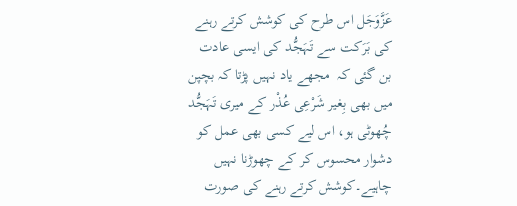عَزَّوَجَل اس طرح کی کوشش کرتے رہنے کی بَرَکت سے تَہَجُّد کی ایسی عادت بن گئی کہ  مجھے یاد نہیں پڑتا کہ بچپن میں بھی بِغیر شَرْعِی عُذْر کے میری تَہَجُّد چُھوٹی ہو، اس لیے کسی بھی عمل کو دشوار محسوس کر کے چھوڑنا نہیں چاہیے۔کوشش کرتے رہنے کی صورت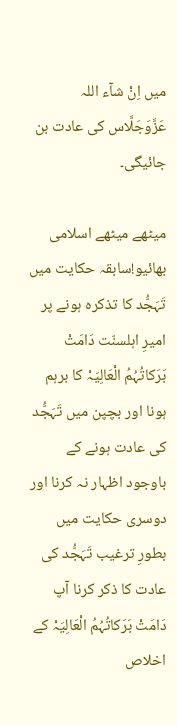میں اِنْ شآء اللہ عَزَّوَجَلَّاس کی عادت بن جائیگی۔

میٹھے میٹھے اسلامی بھائیو!سابقہ حکایت میں تَہَجُّد کا تذکرہ ہونے پر امیرِ اہلسنّت دَامَتْ بَرَکاتُہُمُ الْعَالِیَہْ کا برہم ہونا اور بچپن میں تَہَجُّد کی عادت ہونے کے باوجود اظہار نہ کرنا اور دوسری حکایت میں بطورِ ترغیب تَہَجُّد کی عادت کا ذکر کرنا آپ دَامَتْ بَرَکاتُہُمُ الْعَالِیَہْ کے اخلاص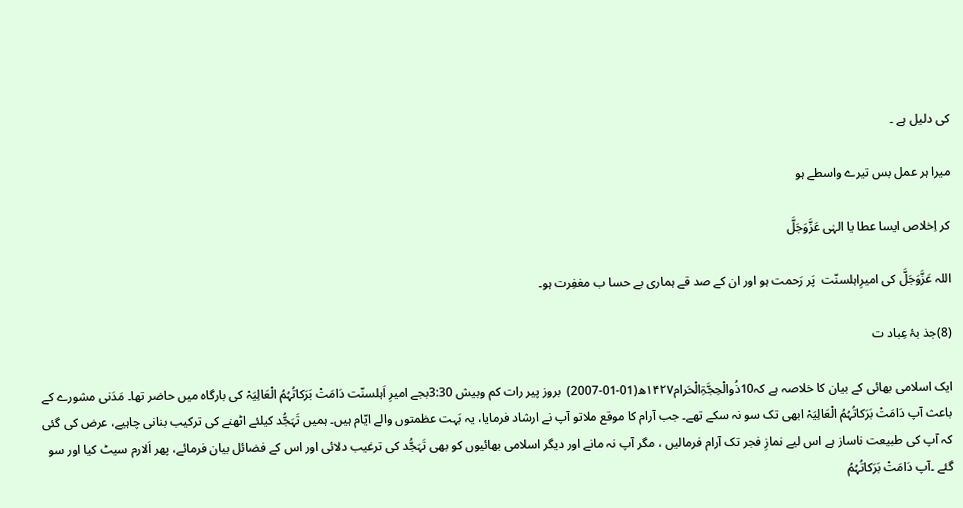کی دلیل ہے ۔

میرا ہر عمل بس تیرے واسطے ہو

کر اِخلاص ایسا عطا یا الہٰی عَزَّوَجَلَّ

اللہ عَزَّوَجَلَّ کی امیرِاہلسنّت  پَر رَحمت ہو اور ان کے صد قے ہماری بے حسا ب مغفِرت ہو۔

(8)جذ بۂ عِباد ت

ایک اسلامی بھائی کے بیان کا خلاصہ ہے کہ10ذُوالْحِجَّۃِالْحَرام۱۴۲۷ھ(01-01-2007)  بروز پیر رات کم وبیش 3:30بجے امیرِ اَہلسنّت دَامَتْ بَرَکاتُہُمُ الْعَالِیَہْ کی بارگاہ میں حاضر تھا۔ مَدَنی مشورے کے باعث آپ دَامَتْ بَرَکاتُہُمُ الْعَالِیَہْ ابھی تک سو نہ سکے تھے۔ جب آرام کا موقع ملاتو آپ نے ارشاد فرمایا، یہ بَہت عظمتوں والے ایّام ہیں۔ ہمیں تَہَجُّد کیلئے اٹھنے کی ترکیب بنانی چاہیے، عرض کی گئی کہ آپ کی طبیعت ناساز ہے اس لیے نمازِ فجر تک آرام فرمالیں ، مگر آپ نہ مانے اور دیگر اسلامی بھائیوں کو بھی تَہَجُّد کی ترغیب دلائی اور اس کے فضائل بیان فرمائے، پھر اَلارم سیٹ کیا اور سو گئے ۔آپ دَامَتْ بَرَکاتُہُمُ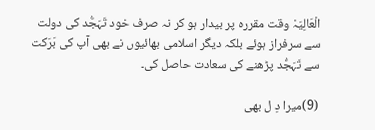الْعَالِیَہْ وقت مقررہ پر بیدار ہو کر نہ صرف خود تَہَجُّد کی دولت سے سرفراز ہوئے بلکہ دیگر اسلامی بھائیوں نے بھی آپ کی بَرَکت سے تَہَجُّد پڑھنے کی سعادت حاصل کی۔

(9)میرا دِ ل بھی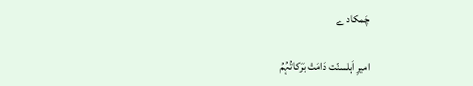چَمکاد ے

امیرِ اَہلسنّت دَامَتْ بَرَکاتُہُمُ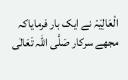الْعَالِیَہْ نے ایک بار فرمایاکہ مجھے سرکار صَلَّی اللہ تَعَالٰی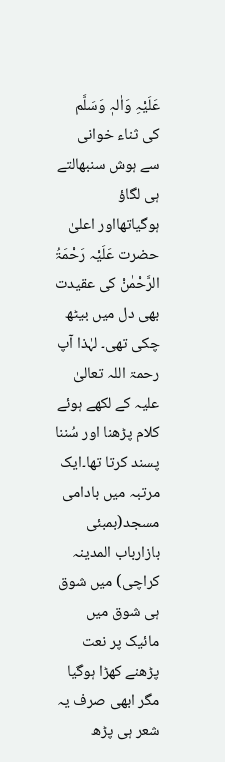عَلَیْہِ وَاٰلہٖ وَسَلَّم کی ثناء خوانی سے ہوش سنبھالتے ہی لگاؤ ہوگیاتھااور اعلیٰ حضرت عَلَیْہ رَحْمَۃُ الرَّحْمٰنْ کی عقیدت بھی دل میں بیٹھ چکی تھی۔ لہٰذا آپ  رحمۃ اللہ تعالیٰ علیہ کے لکھے ہوئے کلام پڑھنا اور سُننا پسند کرتا تھا۔ایک مرتبہ میں بادامی مسجد(بمبئی بازارباب المدینہ کراچی) میں شوق ہی شوق میں مائیک پر نعت پڑھنے کھڑا ہوگیا مگر ابھی صرف یہ شعر ہی پڑھ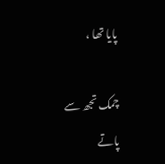پایا تھا ،

چمک تجھ سے پاتے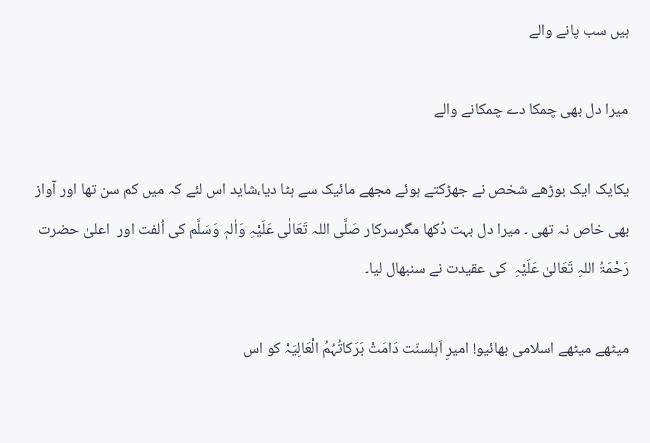ہیں سب پانے والے

میرا دل بھی چمکا دے چمکانے والے

یکایک ایک بوڑھے شخص نے جھڑکتے ہوئے مجھے مائیک سے ہٹا دیا،شاید اس لئے کہ میں کم سن تھا اور آواز بھی خاص نہ تھی ۔ میرا دل بہت دُکھا مگرسرکار صَلَّی اللہ تَعَالٰی عَلَیْہِ وَاٰلہٖ وَسَلَّم کی اُلفت اور  اعلیٰ حضرت رَحْمَۃُ اللہِ تَعَالیٰ عَلَیْہِ  کی عقیدت نے سنبھال لیا۔

میٹھے میٹھے اسلامی بھائیو! امیرِ اَہلسنّت دَامَتْ بَرَکاتُہُمُ الْعَالِیَہْ کو اس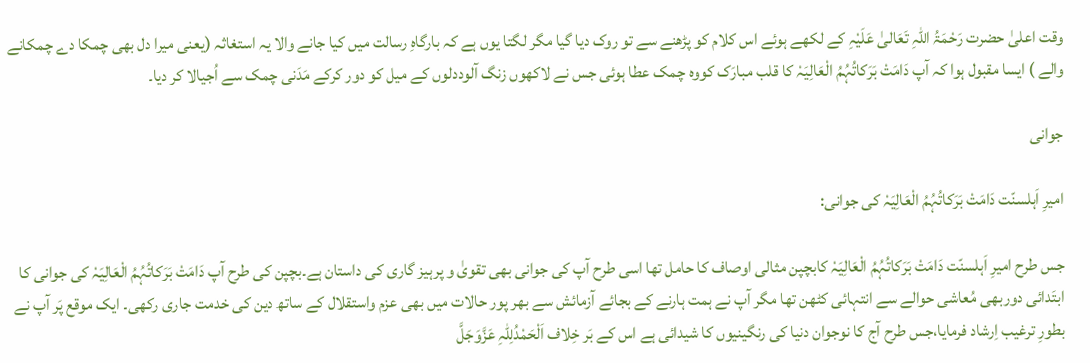وقت اعلیٰ حضرت رَحْمَۃُ اللہِ تَعَالیٰ عَلَیْہِ کے لکھے ہوئے اس کلام کو پڑھنے سے تو روک دیا گیا مگر لگتا یوں ہے کہ بارگاہِ رسالت میں کیا جانے والا یہ استغاثہ (یعنی میرا دل بھی چمکا دے چمکانے والے ) ایسا مقبول ہوا کہ آپ دَامَتْ بَرَکاتُہُمُ الْعَالِیَہْ کا قلب مبارَک کووہ چمک عطا ہوئی جس نے لاکھوں زنگ آلوددلوں کے میل کو دور کرکے مَدَنی چمک سے اُجیالا کر دیا۔

جوانی

امیرِ اَہلسنّت دَامَتْ بَرَکاتُہُمُ الْعَالِیَہْ کی جوانی:

جس طرح امیرِ اَہلسنّت دَامَتْ بَرَکاتُہُمُ الْعَالِیَہْ کابچپن مثالی اوصاف کا حامل تھا اسی طرح آپ کی جوانی بھی تقویٰ و پرہیز گاری کی داستان ہے۔بچپن کی طرح آپ دَامَتْ بَرَکاتُہُمُ الْعَالِیَہْ کی جوانی کا ابتَدائی دوربھی مُعاشی حوالے سے انتہائی کٹھن تھا مگر آپ نے ہمت ہارنے کے بجائے آزمائش سے بھر پور حالات میں بھی عزم واستقلال کے ساتھ دین کی خدمت جاری رکھی۔ ایک موقع پَر آپ نے بطورِ ترغیب اِرشاد فرمایا،جس طرح آج کا نوجوان دنیا کی رنگینیوں کا شیدائی ہے اس کے بَر خِلاف اَلْحَمْدُلِلّٰہِ عَزَّوَجَلَّ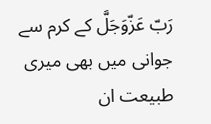رَبّ عَزّوَجَلَّ کے کرم سے جوانی میں بھی میری طبیعت ان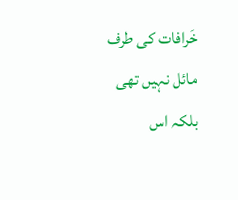خَرافات کی طرف مائل نہیں تھی بلکہ اس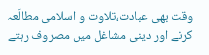وقت بھی عبادت،تلاوت و اسلامی مطالَعہ کرنے اور دینی مشاغل میں مصروف رہتے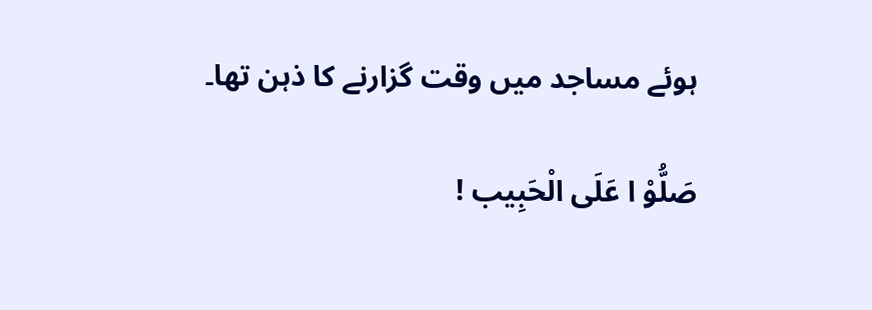ہوئے مساجد میں وقت گزارنے کا ذہن تھا۔

صَلُّوْ ا عَلَی الْحَبِیب !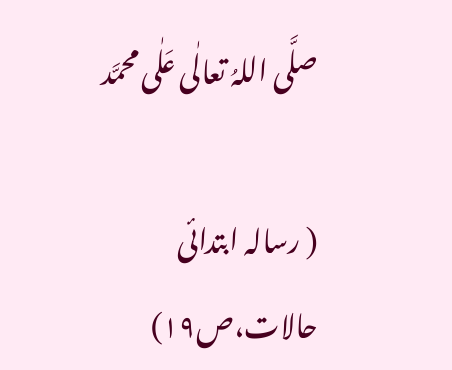صلَّی اللہُ تعالٰی عَلٰی محمَّد

( رسالہ ابتدائی حالات،ص۱۹)